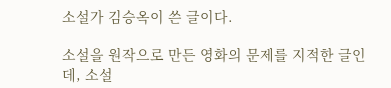소설가 김승옥이 쓴 글이다.

소설을 원작으로 만든 영화의 문제를 지적한 글인데, 소설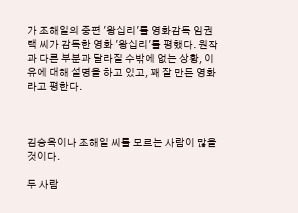가 조해일의 중편 '왕십리'를 영화감독 임권택 씨가 감독한 영화 '왕십리'를 평했다. 원작과 다른 부분과 달라질 수밖에 없는 상황, 이유에 대해 설명을 하고 있고, 꽤 잘 만든 영화라고 평한다.



김승옥이나 조해일 씨를 모르는 사람이 많을 것이다.

두 사람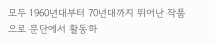모두 1960년대부터 70년대까지 뛰어난 작품으로 문단에서 활동하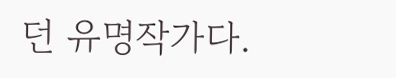던 유명작가다.